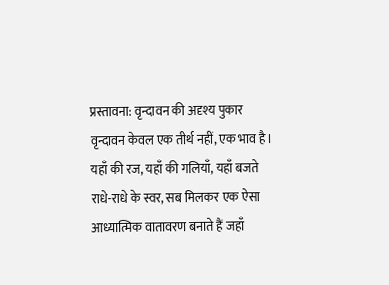प्रस्तावना: वृन्दावन की अदृश्य पुकार
वृन्दावन केवल एक तीर्थ नहीं, एक भाव है। यहाँ की रज, यहाँ की गलियाँ, यहाँ बजते राधे-राधे के स्वर, सब मिलकर एक ऐसा आध्यात्मिक वातावरण बनाते हैं जहाँ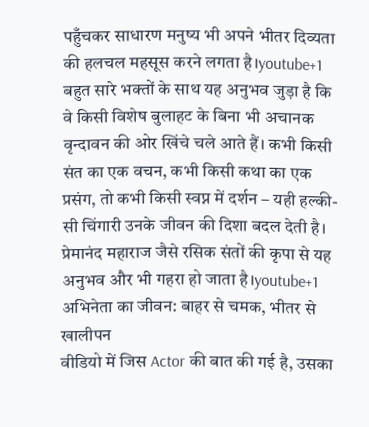पहुँचकर साधारण मनुष्य भी अपने भीतर दिव्यता की हलचल महसूस करने लगता है।youtube+1
बहुत सारे भक्तों के साथ यह अनुभव जुड़ा है कि वे किसी विशेष बुलाहट के बिना भी अचानक वृन्दावन की ओर खिंचे चले आते हैं। कभी किसी संत का एक वचन, कभी किसी कथा का एक प्रसंग, तो कभी किसी स्वप्न में दर्शन – यही हल्की-सी चिंगारी उनके जीवन की दिशा बदल देती है। प्रेमानंद महाराज जैसे रसिक संतों की कृपा से यह अनुभव और भी गहरा हो जाता है।youtube+1
अभिनेता का जीवन: बाहर से चमक, भीतर से खालीपन
वीडियो में जिस Actor की बात की गई है, उसका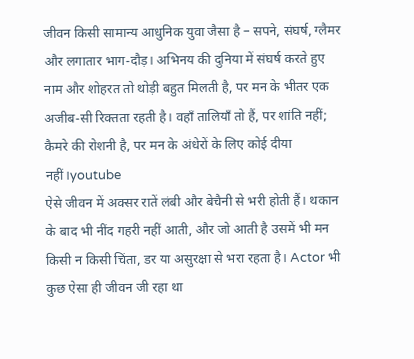जीवन किसी सामान्य आधुनिक युवा जैसा है – सपने, संघर्ष, ग्लैमर और लगातार भाग-दौड़। अभिनय की दुनिया में संघर्ष करते हुए नाम और शोहरत तो थोड़ी बहुत मिलती है, पर मन के भीतर एक अजीब-सी रिक्तता रहती है। वहाँ तालियाँ तो हैं, पर शांति नहीं; कैमरे की रोशनी है, पर मन के अंधेरों के लिए कोई दीया नहीं।youtube
ऐसे जीवन में अक्सर रातें लंबी और बेचैनी से भरी होती हैं। थकान के बाद भी नींद गहरी नहीं आती, और जो आती है उसमें भी मन किसी न किसी चिंता, डर या असुरक्षा से भरा रहता है। Actor भी कुछ ऐसा ही जीवन जी रहा था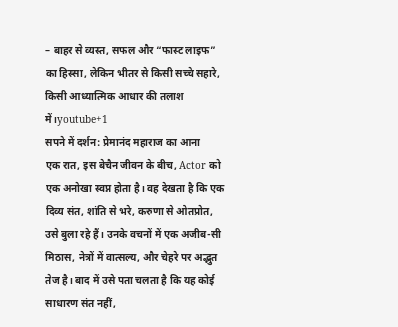– बाहर से व्यस्त, सफल और “फास्ट लाइफ” का हिस्सा, लेकिन भीतर से किसी सच्चे सहारे, किसी आध्यात्मिक आधार की तलाश में।youtube+1
सपने में दर्शन: प्रेमानंद महाराज का आना
एक रात, इस बेचैन जीवन के बीच, Actor को एक अनोखा स्वप्न होता है। वह देखता है कि एक दिव्य संत, शांति से भरे, करुणा से ओतप्रोत, उसे बुला रहे हैं। उनके वचनों में एक अजीब-सी मिठास, नेत्रों में वात्सल्य, और चेहरे पर अद्भुत तेज है। बाद में उसे पता चलता है कि यह कोई साधारण संत नहीं,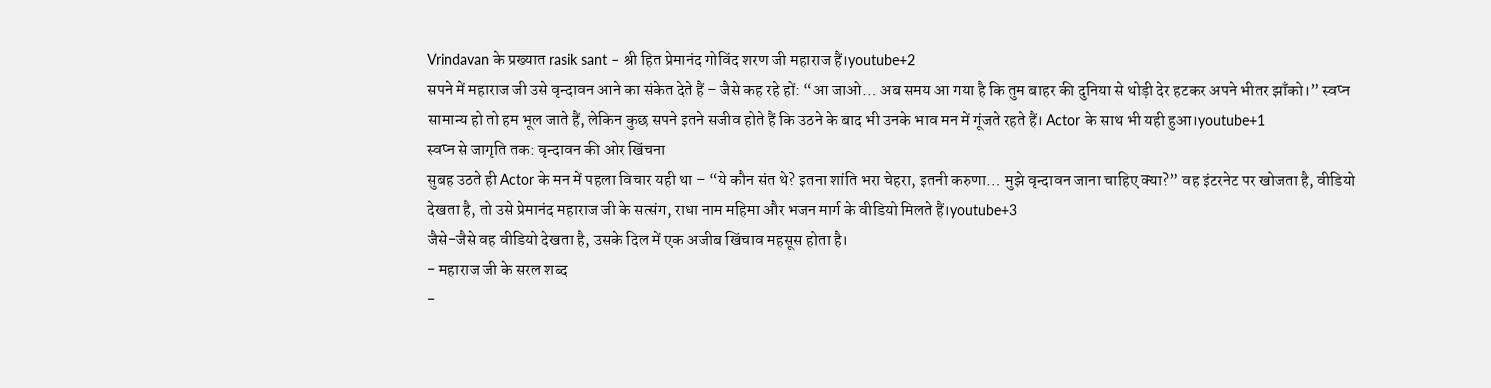Vrindavan के प्रख्यात rasik sant – श्री हित प्रेमानंद गोविंद शरण जी महाराज हैं।youtube+2
सपने में महाराज जी उसे वृन्दावन आने का संकेत देते हैं – जैसे कह रहे हों: “आ जाओ… अब समय आ गया है कि तुम बाहर की दुनिया से थोड़ी देर हटकर अपने भीतर झाँको।” स्वप्न सामान्य हो तो हम भूल जाते हैं, लेकिन कुछ सपने इतने सजीव होते हैं कि उठने के बाद भी उनके भाव मन में गूंजते रहते हैं। Actor के साथ भी यही हुआ।youtube+1
स्वप्न से जागृति तक: वृन्दावन की ओर खिंचना
सुबह उठते ही Actor के मन में पहला विचार यही था – “ये कौन संत थे? इतना शांति भरा चेहरा, इतनी करुणा… मुझे वृन्दावन जाना चाहिए क्या?” वह इंटरनेट पर खोजता है, वीडियो देखता है, तो उसे प्रेमानंद महाराज जी के सत्संग, राधा नाम महिमा और भजन मार्ग के वीडियो मिलते हैं।youtube+3
जैसे-जैसे वह वीडियो देखता है, उसके दिल में एक अजीब खिंचाव महसूस होता है।
- महाराज जी के सरल शब्द
-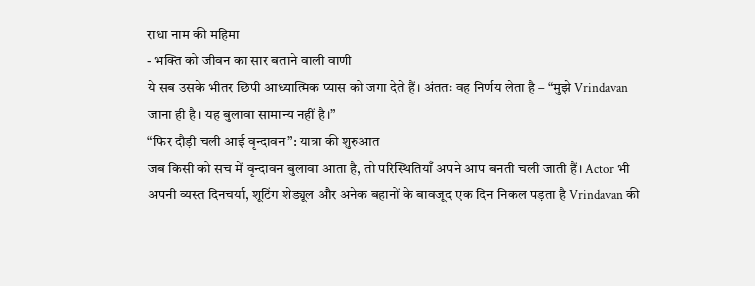राधा नाम की महिमा
- भक्ति को जीवन का सार बताने वाली वाणी
ये सब उसके भीतर छिपी आध्यात्मिक प्यास को जगा देते हैं। अंततः वह निर्णय लेता है – “मुझे Vrindavan जाना ही है। यह बुलावा सामान्य नहीं है।”
“फिर दौड़ी चली आई वृन्दावन”: यात्रा की शुरुआत
जब किसी को सच में वृन्दावन बुलावा आता है, तो परिस्थितियाँ अपने आप बनती चली जाती हैं। Actor भी अपनी व्यस्त दिनचर्या, शूटिंग शेड्यूल और अनेक बहानों के बावजूद एक दिन निकल पड़ता है Vrindavan की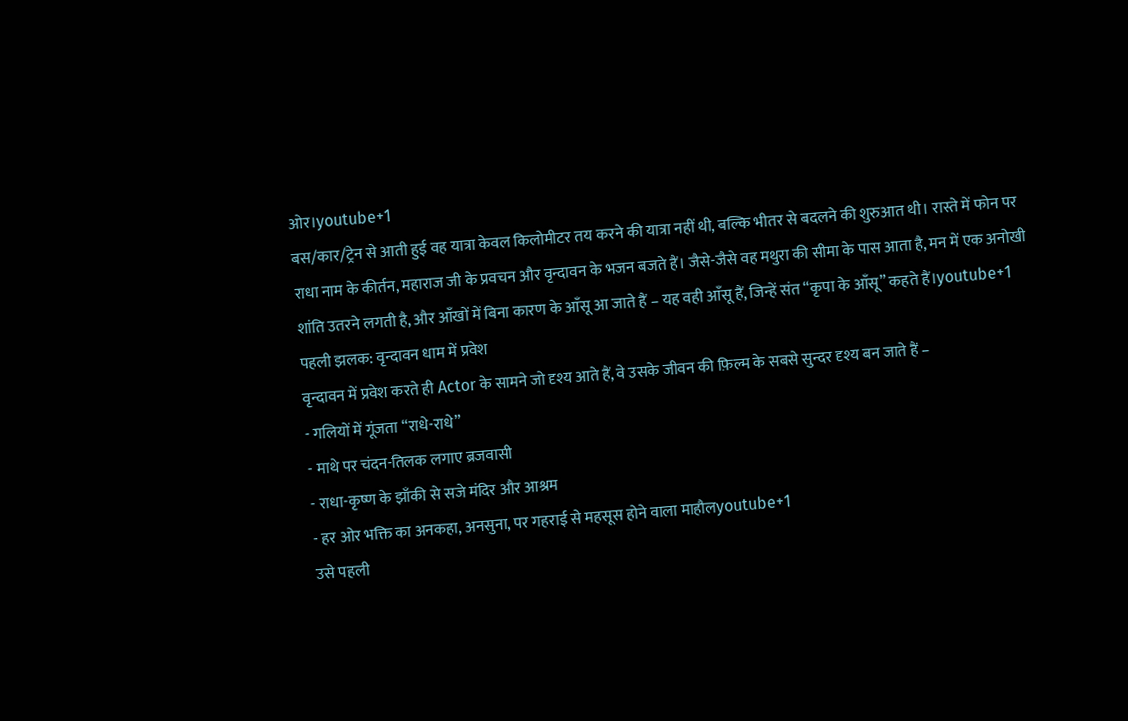ओर।youtube+1
बस/कार/ट्रेन से आती हुई वह यात्रा केवल किलोमीटर तय करने की यात्रा नहीं थी, बल्कि भीतर से बदलने की शुरुआत थी। रास्ते में फोन पर राधा नाम के कीर्तन, महाराज जी के प्रवचन और वृन्दावन के भजन बजते हैं। जैसे-जैसे वह मथुरा की सीमा के पास आता है, मन में एक अनोखी शांति उतरने लगती है, और आँखों में बिना कारण के आँसू आ जाते हैं – यह वही आँसू हैं, जिन्हें संत “कृपा के आँसू” कहते हैं।youtube+1
पहली झलक: वृन्दावन धाम में प्रवेश
वृन्दावन में प्रवेश करते ही Actor के सामने जो दृश्य आते हैं, वे उसके जीवन की फ़िल्म के सबसे सुन्दर दृश्य बन जाते हैं –
- गलियों में गूंजता “राधे-राधे”
- माथे पर चंदन-तिलक लगाए ब्रजवासी
- राधा-कृष्ण के झाँकी से सजे मंदिर और आश्रम
- हर ओर भक्ति का अनकहा, अनसुना, पर गहराई से महसूस होने वाला माहौलyoutube+1
उसे पहली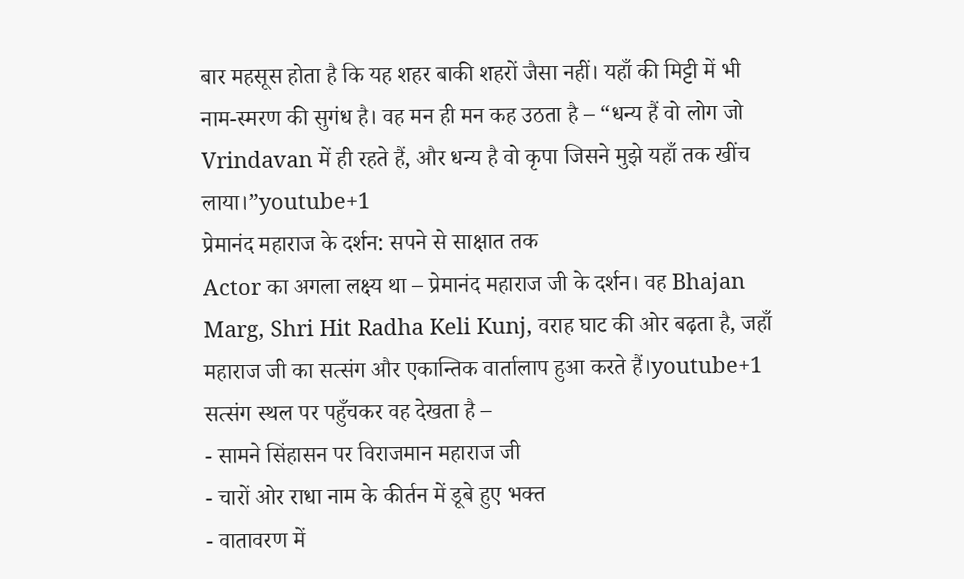बार महसूस होता है कि यह शहर बाकी शहरों जैसा नहीं। यहाँ की मिट्टी में भी नाम-स्मरण की सुगंध है। वह मन ही मन कह उठता है – “धन्य हैं वो लोग जो Vrindavan में ही रहते हैं, और धन्य है वो कृपा जिसने मुझे यहाँ तक खींच लाया।”youtube+1
प्रेमानंद महाराज के दर्शन: सपने से साक्षात तक
Actor का अगला लक्ष्य था – प्रेमानंद महाराज जी के दर्शन। वह Bhajan Marg, Shri Hit Radha Keli Kunj, वराह घाट की ओर बढ़ता है, जहाँ महाराज जी का सत्संग और एकान्तिक वार्तालाप हुआ करते हैं।youtube+1
सत्संग स्थल पर पहुँचकर वह देखता है –
- सामने सिंहासन पर विराजमान महाराज जी
- चारों ओर राधा नाम के कीर्तन में डूबे हुए भक्त
- वातावरण में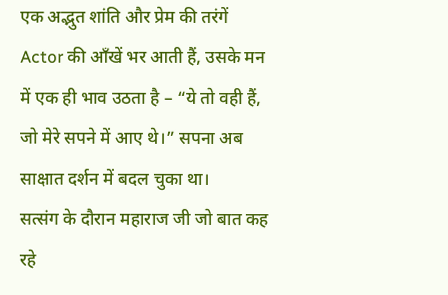एक अद्भुत शांति और प्रेम की तरंगें
Actor की आँखें भर आती हैं, उसके मन में एक ही भाव उठता है – “ये तो वही हैं, जो मेरे सपने में आए थे।” सपना अब साक्षात दर्शन में बदल चुका था।
सत्संग के दौरान महाराज जी जो बात कह रहे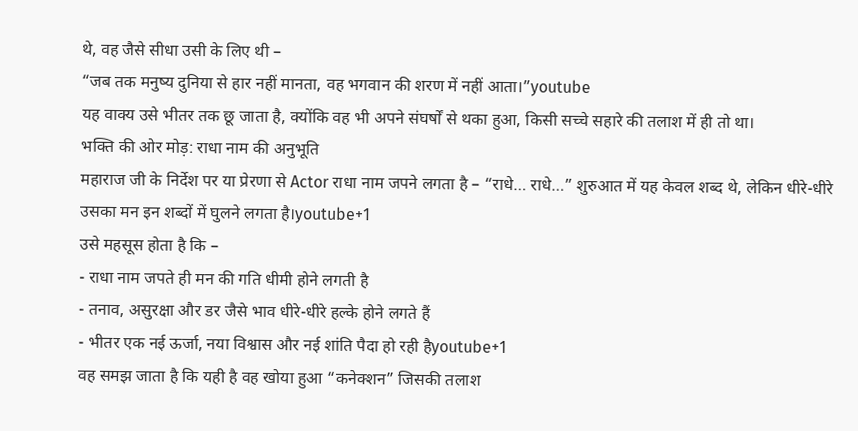थे, वह जैसे सीधा उसी के लिए थी –
“जब तक मनुष्य दुनिया से हार नहीं मानता, वह भगवान की शरण में नहीं आता।”youtube
यह वाक्य उसे भीतर तक छू जाता है, क्योंकि वह भी अपने संघर्षों से थका हुआ, किसी सच्चे सहारे की तलाश में ही तो था।
भक्ति की ओर मोड़: राधा नाम की अनुभूति
महाराज जी के निर्देश पर या प्रेरणा से Actor राधा नाम जपने लगता है – “राधे… राधे…” शुरुआत में यह केवल शब्द थे, लेकिन धीरे-धीरे उसका मन इन शब्दों में घुलने लगता है।youtube+1
उसे महसूस होता है कि –
- राधा नाम जपते ही मन की गति धीमी होने लगती है
- तनाव, असुरक्षा और डर जैसे भाव धीरे-धीरे हल्के होने लगते हैं
- भीतर एक नई ऊर्जा, नया विश्वास और नई शांति पैदा हो रही हैyoutube+1
वह समझ जाता है कि यही है वह खोया हुआ “कनेक्शन” जिसकी तलाश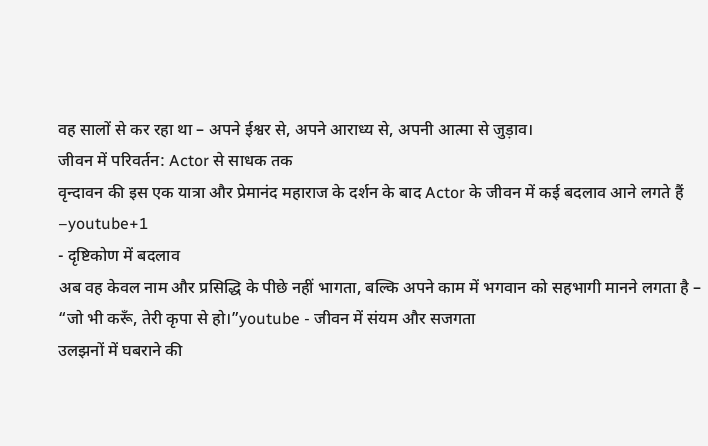वह सालों से कर रहा था – अपने ईश्वर से, अपने आराध्य से, अपनी आत्मा से जुड़ाव।
जीवन में परिवर्तन: Actor से साधक तक
वृन्दावन की इस एक यात्रा और प्रेमानंद महाराज के दर्शन के बाद Actor के जीवन में कई बदलाव आने लगते हैं –youtube+1
- दृष्टिकोण में बदलाव
अब वह केवल नाम और प्रसिद्धि के पीछे नहीं भागता, बल्कि अपने काम में भगवान को सहभागी मानने लगता है – “जो भी करूँ, तेरी कृपा से हो।”youtube - जीवन में संयम और सजगता
उलझनों में घबराने की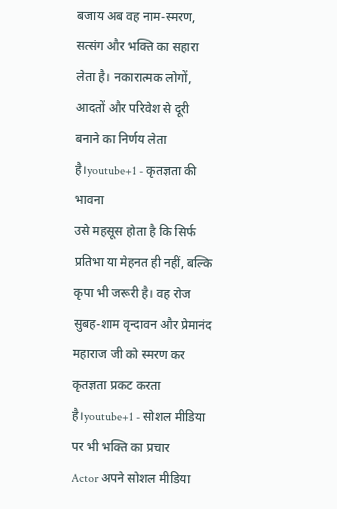बजाय अब वह नाम-स्मरण, सत्संग और भक्ति का सहारा लेता है। नकारात्मक लोगों, आदतों और परिवेश से दूरी बनाने का निर्णय लेता है।youtube+1 - कृतज्ञता की भावना
उसे महसूस होता है कि सिर्फ प्रतिभा या मेहनत ही नहीं, बल्कि कृपा भी जरूरी है। वह रोज सुबह-शाम वृन्दावन और प्रेमानंद महाराज जी को स्मरण कर कृतज्ञता प्रकट करता है।youtube+1 - सोशल मीडिया पर भी भक्ति का प्रचार
Actor अपने सोशल मीडिया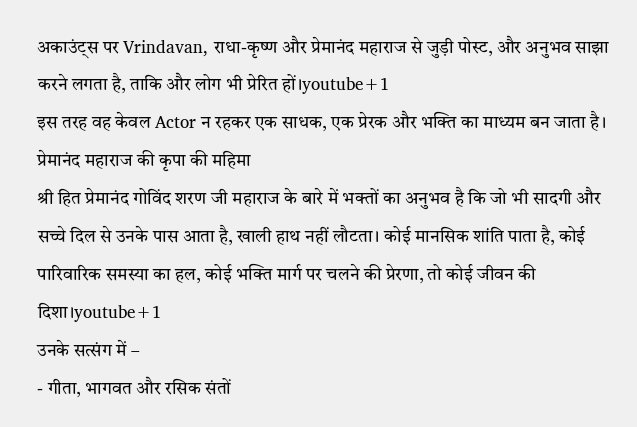अकाउंट्स पर Vrindavan, राधा-कृष्ण और प्रेमानंद महाराज से जुड़ी पोस्ट, और अनुभव साझा करने लगता है, ताकि और लोग भी प्रेरित हों।youtube+1
इस तरह वह केवल Actor न रहकर एक साधक, एक प्रेरक और भक्ति का माध्यम बन जाता है।
प्रेमानंद महाराज की कृपा की महिमा
श्री हित प्रेमानंद गोविंद शरण जी महाराज के बारे में भक्तों का अनुभव है कि जो भी सादगी और सच्चे दिल से उनके पास आता है, खाली हाथ नहीं लौटता। कोई मानसिक शांति पाता है, कोई पारिवारिक समस्या का हल, कोई भक्ति मार्ग पर चलने की प्रेरणा, तो कोई जीवन की दिशा।youtube+1
उनके सत्संग में –
- गीता, भागवत और रसिक संतों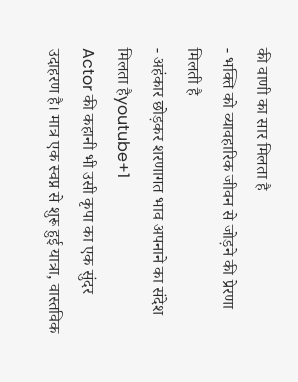की वाणी का सार मिलता है
- भक्ति को व्यावहारिक जीवन से जोड़ने की प्रेरणा मिलती है
- अहंकार छोड़कर शरणागत भाव अपनाने का संदेश मिलता हैyoutube+1
Actor की कहानी भी उसी कृपा का एक सुंदर उदाहरण है। मात्र एक स्वप्न से शुरू हुई यात्रा, वास्तविक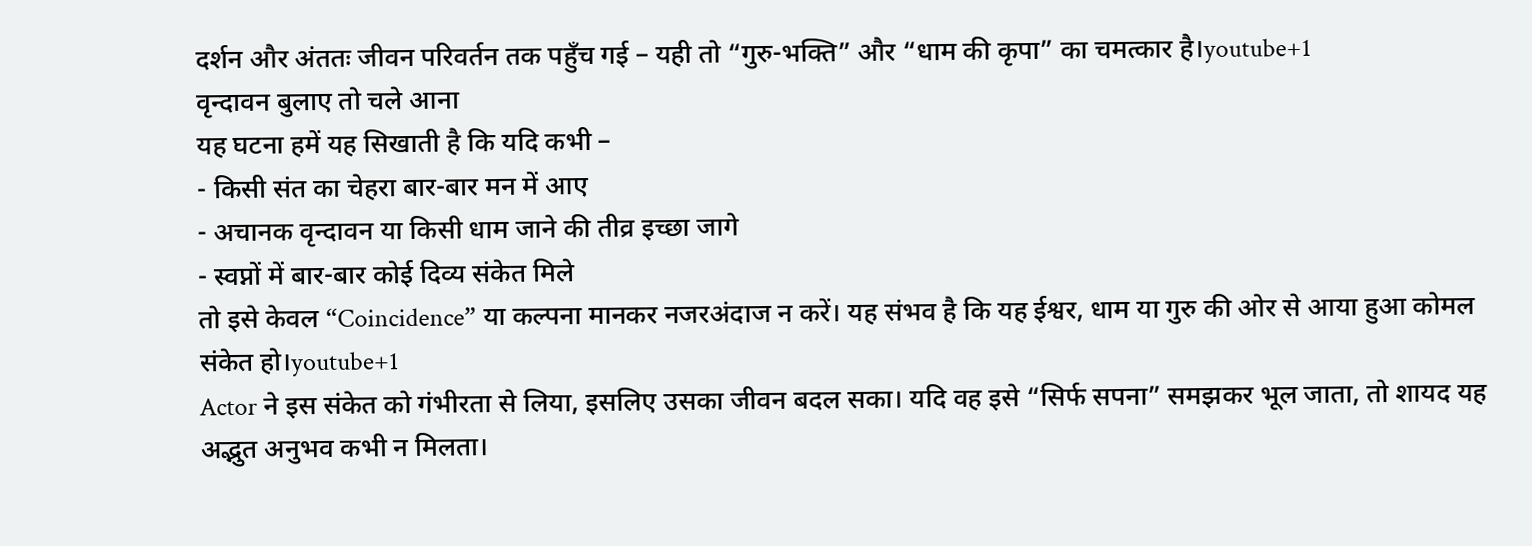दर्शन और अंततः जीवन परिवर्तन तक पहुँच गई – यही तो “गुरु-भक्ति” और “धाम की कृपा” का चमत्कार है।youtube+1
वृन्दावन बुलाए तो चले आना
यह घटना हमें यह सिखाती है कि यदि कभी –
- किसी संत का चेहरा बार-बार मन में आए
- अचानक वृन्दावन या किसी धाम जाने की तीव्र इच्छा जागे
- स्वप्नों में बार-बार कोई दिव्य संकेत मिले
तो इसे केवल “Coincidence” या कल्पना मानकर नजरअंदाज न करें। यह संभव है कि यह ईश्वर, धाम या गुरु की ओर से आया हुआ कोमल संकेत हो।youtube+1
Actor ने इस संकेत को गंभीरता से लिया, इसलिए उसका जीवन बदल सका। यदि वह इसे “सिर्फ सपना” समझकर भूल जाता, तो शायद यह अद्भुत अनुभव कभी न मिलता।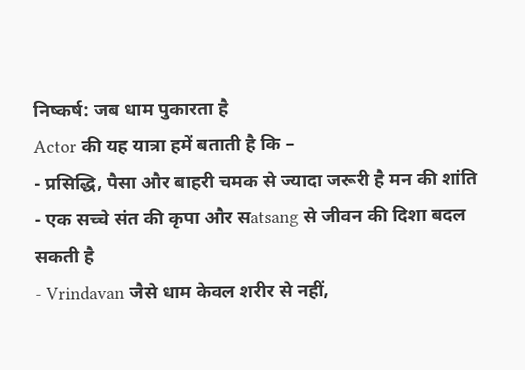निष्कर्ष: जब धाम पुकारता है
Actor की यह यात्रा हमें बताती है कि –
- प्रसिद्धि, पैसा और बाहरी चमक से ज्यादा जरूरी है मन की शांति
- एक सच्चे संत की कृपा और सatsang से जीवन की दिशा बदल सकती है
- Vrindavan जैसे धाम केवल शरीर से नहीं,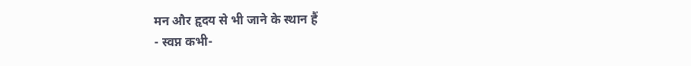मन और हृदय से भी जाने के स्थान हैं
- स्वप्न कभी-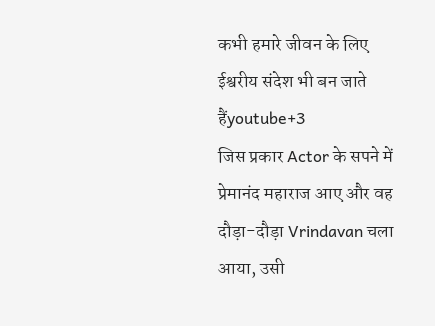कभी हमारे जीवन के लिए ईश्वरीय संदेश भी बन जाते हैंyoutube+3
जिस प्रकार Actor के सपने में प्रेमानंद महाराज आए और वह दौड़ा-दौड़ा Vrindavan चला आया, उसी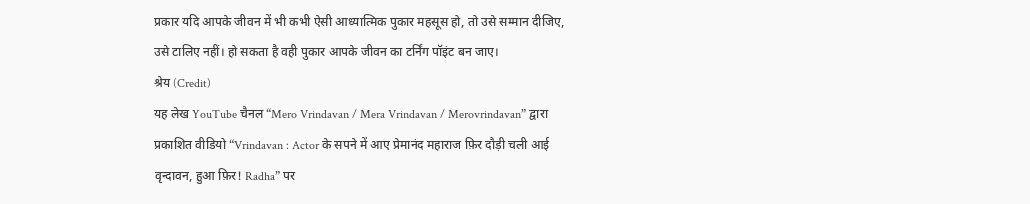प्रकार यदि आपके जीवन में भी कभी ऐसी आध्यात्मिक पुकार महसूस हो, तो उसे सम्मान दीजिए, उसे टालिए नहीं। हो सकता है वही पुकार आपके जीवन का टर्निंग पॉइंट बन जाए।
श्रेय (Credit)
यह लेख YouTube चैनल “Mero Vrindavan / Mera Vrindavan / Merovrindavan” द्वारा प्रकाशित वीडियो “Vrindavan : Actor के सपने में आए प्रेमानंद महाराज फ़िर दौड़ी चली आई वृन्दावन, हुआ फ़िर! Radha” पर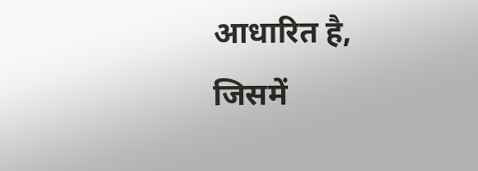आधारित है, जिसमें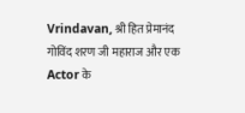Vrindavan, श्री हित प्रेमानंद गोविंद शरण जी महाराज और एक Actor के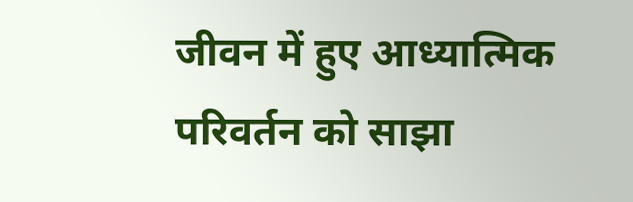जीवन में हुए आध्यात्मिक परिवर्तन को साझा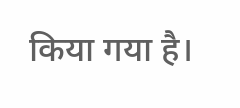किया गया है।